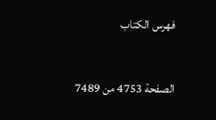فهرس الكتاب

الصفحة 4753 من 7489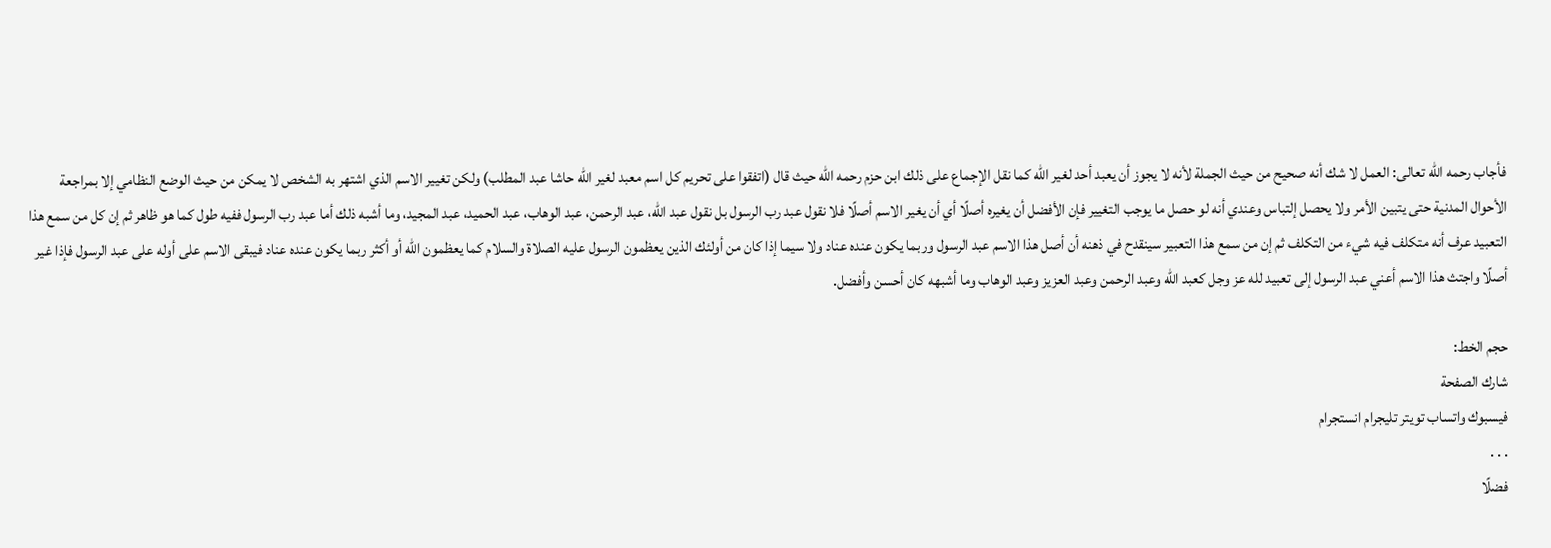فأجاب رحمه الله تعالى: العمل لا شك أنه صحيح من حيث الجملة لأنه لا يجوز أن يعبد أحد لغير الله كما نقل الإجماع على ذلك ابن حزم رحمه الله حيث قال (اتفقوا على تحريم كل اسم معبد لغير الله حاشا عبد المطلب) ولكن تغيير الاسم الذي اشتهر به الشخص لا يمكن من حيث الوضع النظامي إلا بمراجعة الأحوال المدنية حتى يتبين الأمر ولا يحصل إلتباس وعندي أنه لو حصل ما يوجب التغيير فإن الأفضل أن يغيره أصلًا أي أن يغير الاسم أصلًا فلا نقول عبد رب الرسول بل نقول عبد الله، عبد الرحمن، عبد الوهاب، عبد الحميد، عبد المجيد، وما أشبه ذلك أما عبد رب الرسول ففيه طول كما هو ظاهر ثم إن كل من سمع هذا التعبيد عرف أنه متكلف فيه شيء من التكلف ثم إن من سمع هذا التعبير سينقدح في ذهنه أن أصل هذا الاسم عبد الرسول وربما يكون عنده عناد ولا سيما إذا كان من أولئك الذين يعظمون الرسول عليه الصلاة والسلام كما يعظمون الله أو أكثر ربما يكون عنده عناد فيبقى الاسم على أوله على عبد الرسول فإذا غير أصلًا واجتث هذا الاسم أعني عبد الرسول إلى تعبيد لله عز وجل كعبد الله وعبد الرحمن وعبد العزيز وعبد الوهاب وما أشبهه كان أحسن وأفضل.

حجم الخط:
شارك الصفحة
فيسبوك واتساب تويتر تليجرام انستجرام
. . .
فضلًا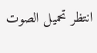انتظر تحميل الصوت